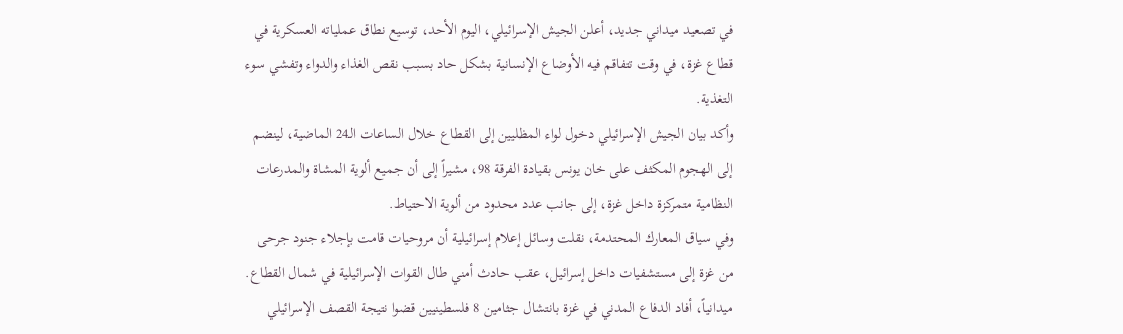في تصعيد ميداني جديد، أعلن الجيش الإسرائيلي، اليوم الأحد، توسيع نطاق عملياته العسكرية في قطاع غزة، في وقت تتفاقم فيه الأوضاع الإنسانية بشكل حاد بسبب نقص الغذاء والدواء وتفشي سوء التغذية.
وأكد بيان الجيش الإسرائيلي دخول لواء المظليين إلى القطاع خلال الساعات الـ24 الماضية، لينضم إلى الهجوم المكثف على خان يونس بقيادة الفرقة 98، مشيراً إلى أن جميع ألوية المشاة والمدرعات النظامية متمركزة داخل غزة، إلى جانب عدد محدود من ألوية الاحتياط.
وفي سياق المعارك المحتدمة، نقلت وسائل إعلام إسرائيلية أن مروحيات قامت بإجلاء جنود جرحى من غزة إلى مستشفيات داخل إسرائيل، عقب حادث أمني طال القوات الإسرائيلية في شمال القطاع.
ميدانياً، أفاد الدفاع المدني في غزة بانتشال جثامين 8 فلسطينيين قضوا نتيجة القصف الإسرائيلي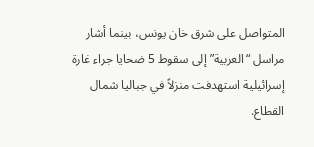المتواصل على شرق خان يونس، بينما أشار مراسل “العربية” إلى سقوط 5 ضحايا جراء غارة إسرائيلية استهدفت منزلاً في جباليا شمال القطاع.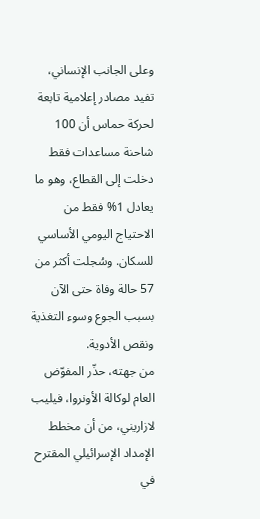وعلى الجانب الإنساني، تفيد مصادر إعلامية تابعة لحركة حماس أن 100 شاحنة مساعدات فقط دخلت إلى القطاع، وهو ما يعادل 1% فقط من الاحتياج اليومي الأساسي للسكان. وسُجلت أكثر من 57 حالة وفاة حتى الآن بسبب الجوع وسوء التغذية ونقص الأدوية.
من جهته، حذّر المفوّض العام لوكالة الأونروا، فيليب لازاريني، من أن مخطط الإمداد الإسرائيلي المقترح في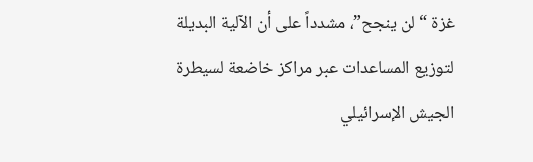غزة “لن ينجح”، مشدداً على أن الآلية البديلة لتوزيع المساعدات عبر مراكز خاضعة لسيطرة الجيش الإسرائيلي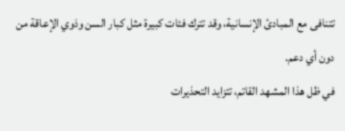تتنافى مع المبادئ الإنسانية، وقد تترك فئات كبيرة مثل كبار السن وذوي الإعاقة من دون أي دعم.
في ظل هذا المشهد القاتم، تتزايد التحذيرات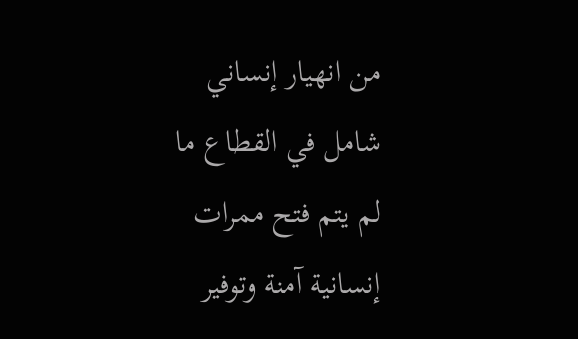من انهيار إنساني شامل في القطاع ما لم يتم فتح ممرات إنسانية آمنة وتوفير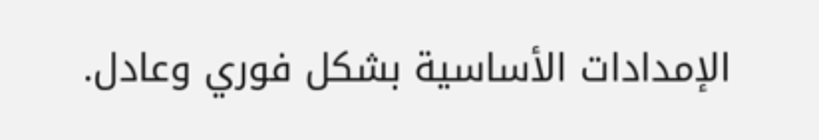الإمدادات الأساسية بشكل فوري وعادل.